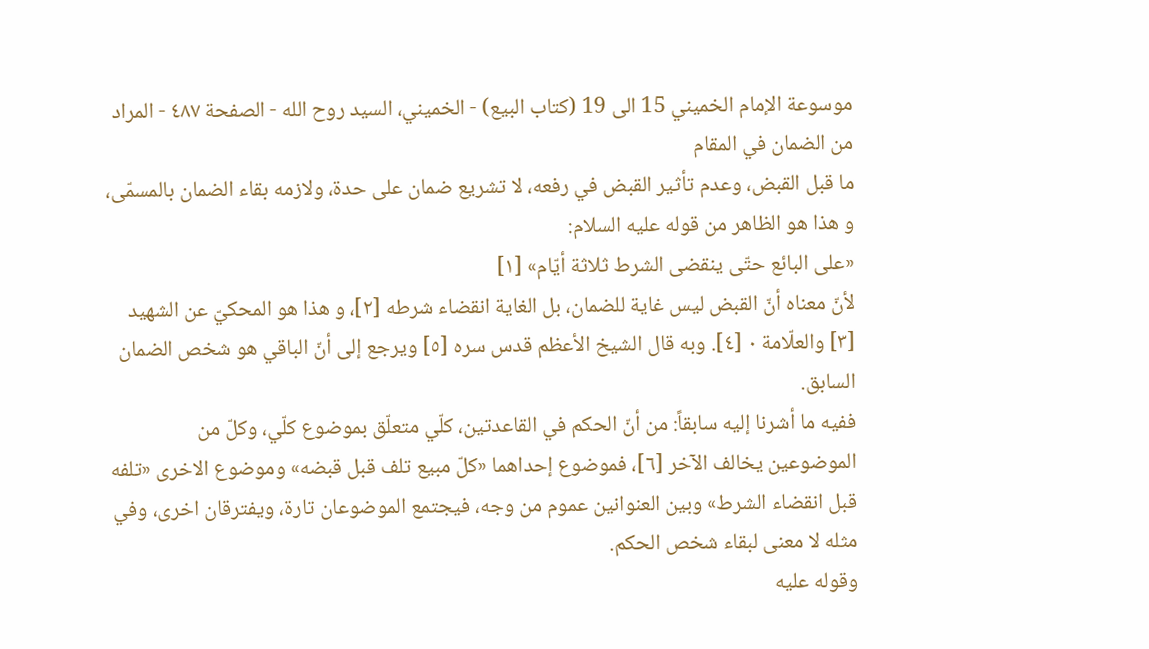موسوعة الإمام الخميني 15 الى 19 (كتاب البيع) - الخميني، السيد روح الله - الصفحة ٤٨٧ - المراد من الضمان في المقام
ما قبل القبض، وعدم تأثير القبض في رفعه، لا تشريع ضمان على حدة، ولازمه بقاء الضمان بالمسمّى، و هذا هو الظاهر من قوله عليه السلام:
«على البائع حتّى ينقضى الشرط ثلاثة أيّام» [١]
لأنّ معناه أنّ القبض ليس غاية للضمان، بل الغاية انقضاء شرطه [٢]، و هذا هو المحكيّ عن الشهيد [٣] والعلّامة ٠ [٤]. وبه قال الشيخ الأعظم قدس سره [٥] ويرجع إلى أنّ الباقي هو شخص الضمان السابق.
ففيه ما أشرنا إليه سابقاً: من أنّ الحكم في القاعدتين، كلّي متعلّق بموضوع كلّي، وكلّ من الموضوعين يخالف الآخر [٦]، فموضوع إحداهما «كلّ مبيع تلف قبل قبضه» وموضوع الاخرى «تلفه قبل انقضاء الشرط» وبين العنوانين عموم من وجه، فيجتمع الموضوعان تارة، ويفترقان اخرى، وفي مثله لا معنى لبقاء شخص الحكم.
وقوله عليه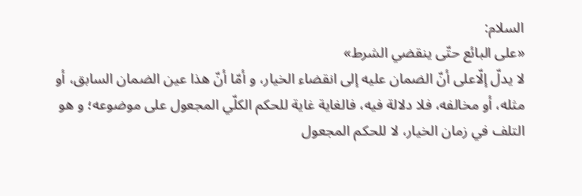السلام:
«على البائع حتّى ينقضي الشرط»
لا يدلّ إلّاعلى أنّ الضمان عليه إلى انقضاء الخيار، و أمّا أنّ هذا عين الضمان السابق، أو مثله، أو مخالفه، فلا دلالة فيه، فالغاية غاية للحكم الكلّي المجعول على موضوعه؛ و هو التلف في زمان الخيار، لا للحكم المجعول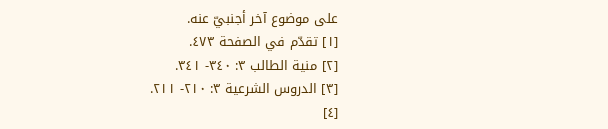على موضوع آخر أجنبيّ عنه.
[١] تقدّم في الصفحة ٤٧٣.
[٢] منية الطالب ٣: ٣٤٠- ٣٤١.
[٣] الدروس الشرعية ٣: ٢١٠- ٢١١.
[٤]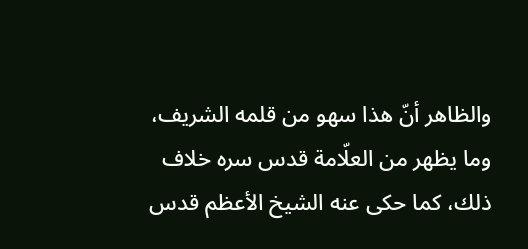والظاهر أنّ هذا سهو من قلمه الشريف، وما يظهر من العلّامة قدس سره خلاف ذلك، كما حكى عنه الشيخ الأعظم قدس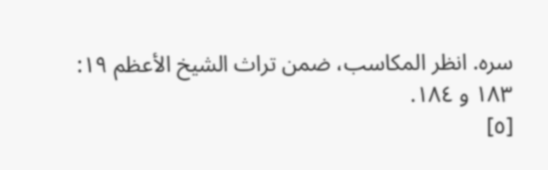سره. انظر المكاسب، ضمن تراث الشيخ الأعظم ١٩: ١٨٣ و ١٨٤.
[٥]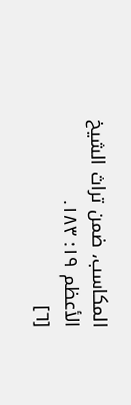المكاسب، ضمن تراث الشيخ الأعظم ١٩: ١٨٣.
[٦]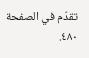تقدّم في الصفحة ٤٨٠.